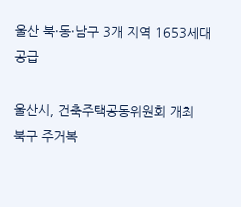울산 북·동·남구 3개 지역 1653세대 공급

울산시, 건축주택공동위원회 개최
북구 주거복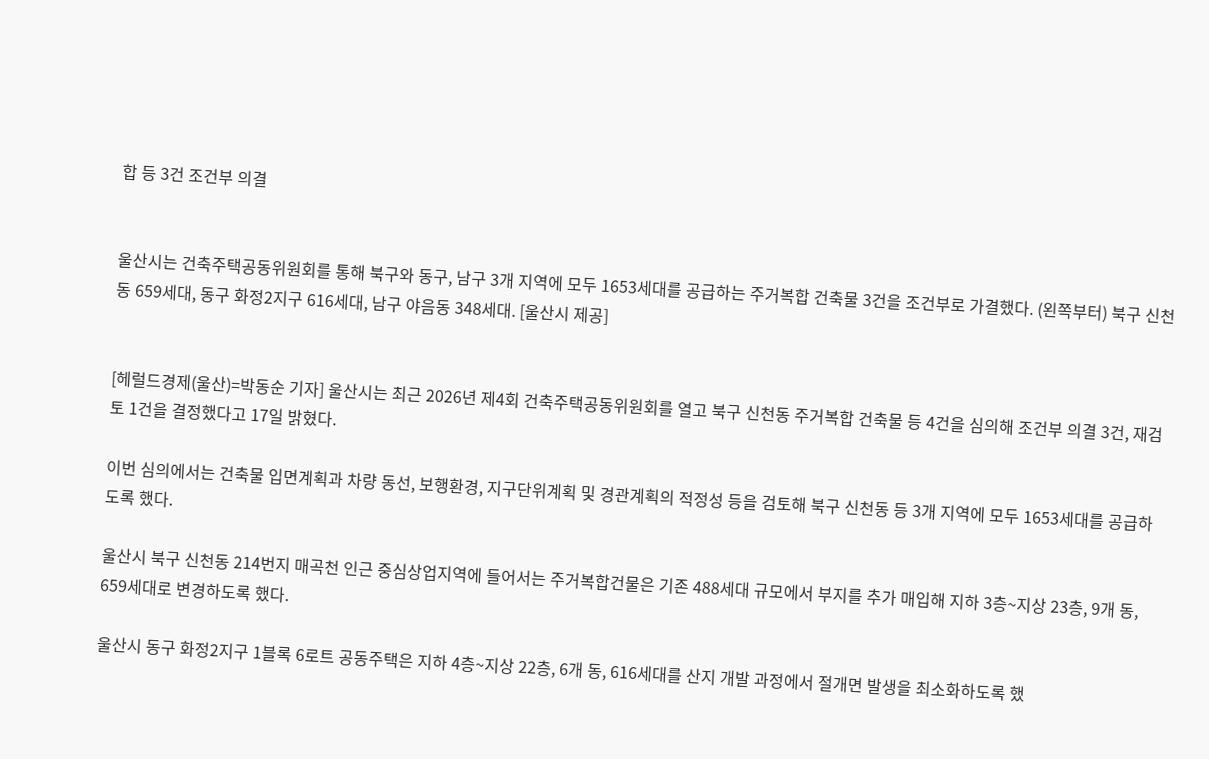합 등 3건 조건부 의결


울산시는 건축주택공동위원회를 통해 북구와 동구, 남구 3개 지역에 모두 1653세대를 공급하는 주거복합 건축물 3건을 조건부로 가결했다. (왼쪽부터) 북구 신천동 659세대, 동구 화정2지구 616세대, 남구 야음동 348세대. [울산시 제공]


[헤럴드경제(울산)=박동순 기자] 울산시는 최근 2026년 제4회 건축주택공동위원회를 열고 북구 신천동 주거복합 건축물 등 4건을 심의해 조건부 의결 3건, 재검토 1건을 결정했다고 17일 밝혔다.

이번 심의에서는 건축물 입면계획과 차량 동선, 보행환경, 지구단위계획 및 경관계획의 적정성 등을 검토해 북구 신천동 등 3개 지역에 모두 1653세대를 공급하도록 했다.

울산시 북구 신천동 214번지 매곡천 인근 중심상업지역에 들어서는 주거복합건물은 기존 488세대 규모에서 부지를 추가 매입해 지하 3층~지상 23층, 9개 동, 659세대로 변경하도록 했다.

울산시 동구 화정2지구 1블록 6로트 공동주택은 지하 4층~지상 22층, 6개 동, 616세대를 산지 개발 과정에서 절개면 발생을 최소화하도록 했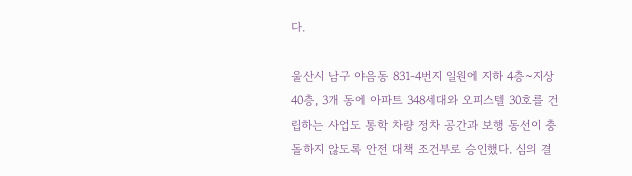다.

울산시 남구 야음동 831-4번지 일원에 지하 4층~지상 40층, 3개 동에 아파트 348세대와 오피스텔 30호를 건립하는 사업도 통학 차량 정차 공간과 보행 동선이 충돌하지 않도록 안전 대책 조건부로 승인했다. 심의 결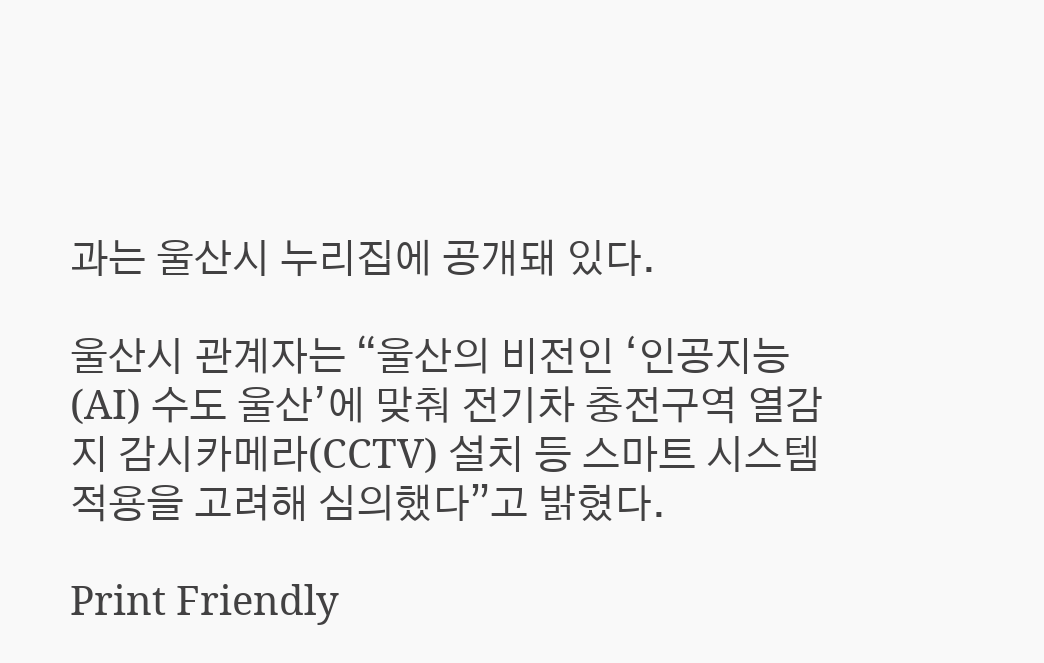과는 울산시 누리집에 공개돼 있다.

울산시 관계자는 “울산의 비전인 ‘인공지능(AI) 수도 울산’에 맞춰 전기차 충전구역 열감지 감시카메라(CCTV) 설치 등 스마트 시스템 적용을 고려해 심의했다”고 밝혔다.

Print Friendly